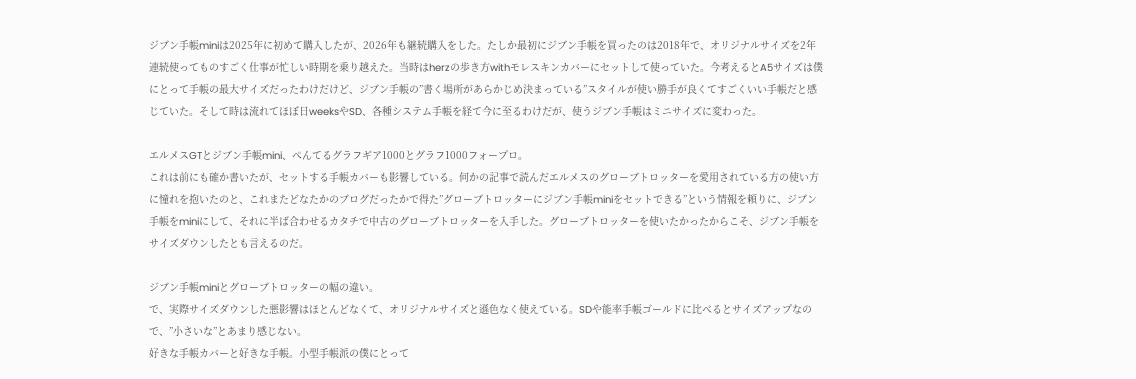ジブン手帳miniは2025年に初めて購入したが、2026年も継続購入をした。たしか最初にジブン手帳を買ったのは2018年で、オリジナルサイズを2年連続使ってものすごく仕事が忙しい時期を乗り越えた。当時はherzの歩き方withモレスキンカバーにセットして使っていた。今考えるとA5サイズは僕にとって手帳の最大サイズだったわけだけど、ジブン手帳の”書く場所があらかじめ決まっている”スタイルが使い勝手が良くてすごくいい手帳だと感じていた。そして時は流れてほぼ日weeksやSD、各種システム手帳を経て今に至るわけだが、使うジブン手帳はミニサイズに変わった。

エルメスGTとジブン手帳mini、ぺんてるグラフギア1000とグラフ1000フォープロ。
これは前にも確か書いたが、セットする手帳カバーも影響している。何かの記事で読んだエルメスのグローブトロッターを愛用されている方の使い方に憧れを抱いたのと、これまたどなたかのブログだったかで得た”グローブトロッターにジブン手帳miniをセットできる”という情報を頼りに、ジブン手帳をminiにして、それに半ば合わせるカタチで中古のグローブトロッターを入手した。グローブトロッターを使いたかったからこそ、ジブン手帳をサイズダウンしたとも言えるのだ。

ジブン手帳miniとグローブトロッターの幅の違い。
で、実際サイズダウンした悪影響はほとんどなくて、オリジナルサイズと遜色なく使えている。SDや能率手帳ゴールドに比べるとサイズアップなので、”小さいな”とあまり感じない。
好きな手帳カバーと好きな手帳。小型手帳派の僕にとって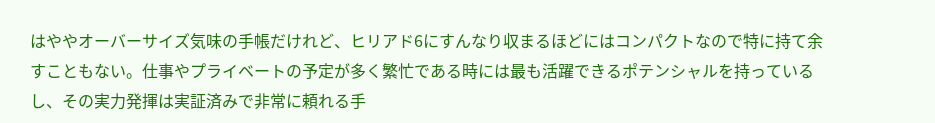はややオーバーサイズ気味の手帳だけれど、ヒリアド6にすんなり収まるほどにはコンパクトなので特に持て余すこともない。仕事やプライベートの予定が多く繁忙である時には最も活躍できるポテンシャルを持っているし、その実力発揮は実証済みで非常に頼れる手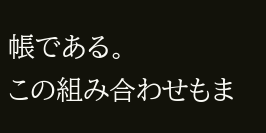帳である。
この組み合わせもま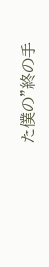た僕の”終の手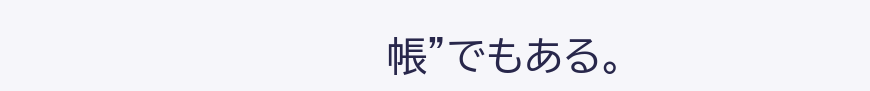帳”でもある。